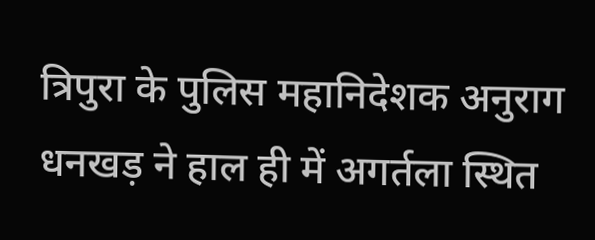त्रिपुरा के पुलिस महानिदेशक अनुराग धनखड़ ने हाल ही में अगर्तला स्थित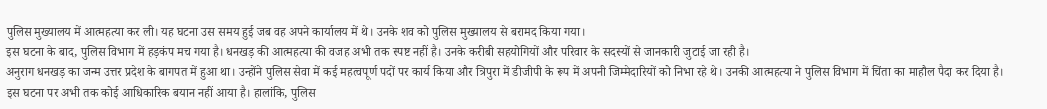पुलिस मुख्यालय में आत्महत्या कर ली। यह घटना उस समय हुई जब वह अपने कार्यालय में थे। उनके शव को पुलिस मुख्यालय से बरामद किया गया।
इस घटना के बाद, पुलिस विभाग में हड़कंप मच गया है। धनखड़ की आत्महत्या की वजह अभी तक स्पष्ट नहीं है। उनके करीबी सहयोगियों और परिवार के सदस्यों से जानकारी जुटाई जा रही है।
अनुराग धनखड़ का जन्म उत्तर प्रदेश के बागपत में हुआ था। उन्होंने पुलिस सेवा में कई महत्वपूर्ण पदों पर कार्य किया और त्रिपुरा में डीजीपी के रूप में अपनी जिम्मेदारियों को निभा रहे थे। उनकी आत्महत्या ने पुलिस विभाग में चिंता का माहौल पैदा कर दिया है।
इस घटना पर अभी तक कोई आधिकारिक बयान नहीं आया है। हालांकि, पुलिस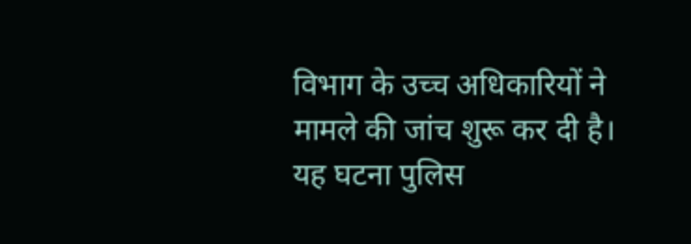विभाग के उच्च अधिकारियों ने मामले की जांच शुरू कर दी है। यह घटना पुलिस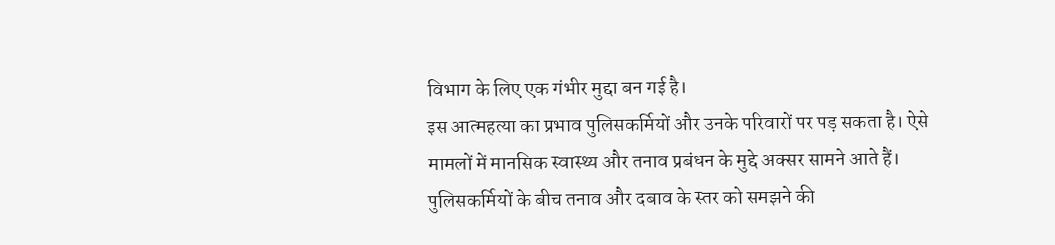विभाग के लिए एक गंभीर मुद्दा बन गई है।
इस आत्महत्या का प्रभाव पुलिसकर्मियों और उनके परिवारों पर पड़ सकता है। ऐसे मामलों में मानसिक स्वास्थ्य और तनाव प्रबंधन के मुद्दे अक्सर सामने आते हैं। पुलिसकर्मियों के बीच तनाव और दबाव के स्तर को समझने की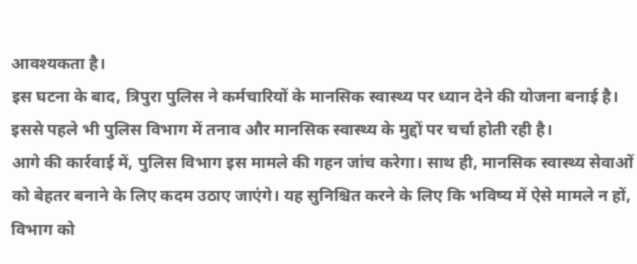आवश्यकता है।
इस घटना के बाद, त्रिपुरा पुलिस ने कर्मचारियों के मानसिक स्वास्थ्य पर ध्यान देने की योजना बनाई है। इससे पहले भी पुलिस विभाग में तनाव और मानसिक स्वास्थ्य के मुद्दों पर चर्चा होती रही है।
आगे की कार्रवाई में, पुलिस विभाग इस मामले की गहन जांच करेगा। साथ ही, मानसिक स्वास्थ्य सेवाओं को बेहतर बनाने के लिए कदम उठाए जाएंगे। यह सुनिश्चित करने के लिए कि भविष्य में ऐसे मामले न हों, विभाग को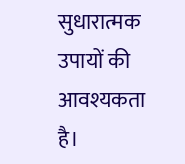सुधारात्मक उपायों की आवश्यकता है।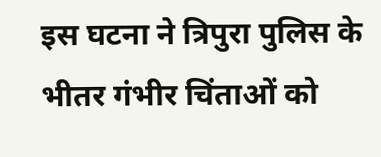इस घटना ने त्रिपुरा पुलिस के भीतर गंभीर चिंताओं को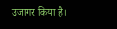उजागर किया है।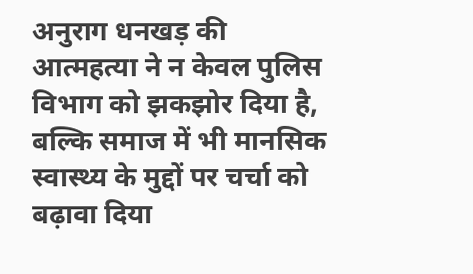अनुराग धनखड़ की आत्महत्या ने न केवल पुलिस विभाग को झकझोर दिया है, बल्कि समाज में भी मानसिक स्वास्थ्य के मुद्दों पर चर्चा को बढ़ावा दिया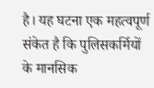है। यह घटना एक महत्वपूर्ण संकेत है कि पुलिसकर्मियों के मानसिक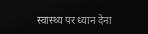स्वास्थ्य पर ध्यान देना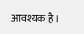आवश्यक है।